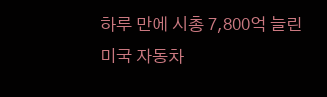하루 만에 시총 7,800억 늘린 미국 자동차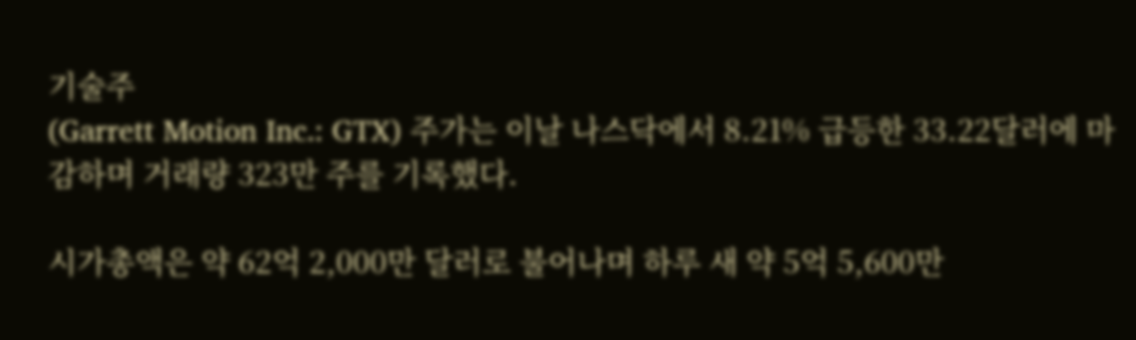기술주
(Garrett Motion Inc.: GTX) 주가는 이날 나스닥에서 8.21% 급등한 33.22달러에 마감하며 거래량 323만 주를 기록했다.

시가총액은 약 62억 2,000만 달러로 불어나며 하루 새 약 5억 5,600만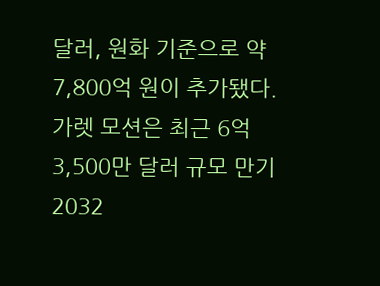달러, 원화 기준으로 약 7,800억 원이 추가됐다.
가렛 모션은 최근 6억 3,500만 달러 규모 만기 2032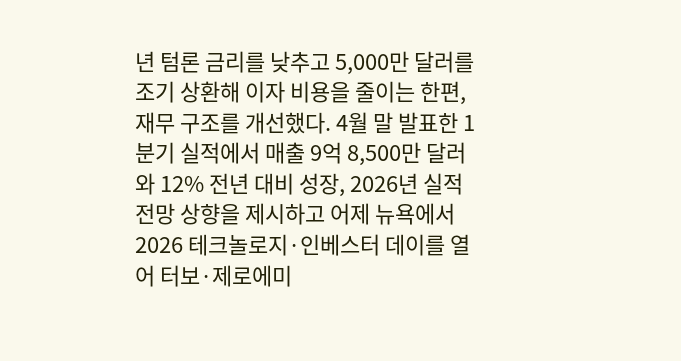년 텀론 금리를 낮추고 5,000만 달러를 조기 상환해 이자 비용을 줄이는 한편, 재무 구조를 개선했다. 4월 말 발표한 1분기 실적에서 매출 9억 8,500만 달러와 12% 전년 대비 성장, 2026년 실적 전망 상향을 제시하고 어제 뉴욕에서 2026 테크놀로지·인베스터 데이를 열어 터보·제로에미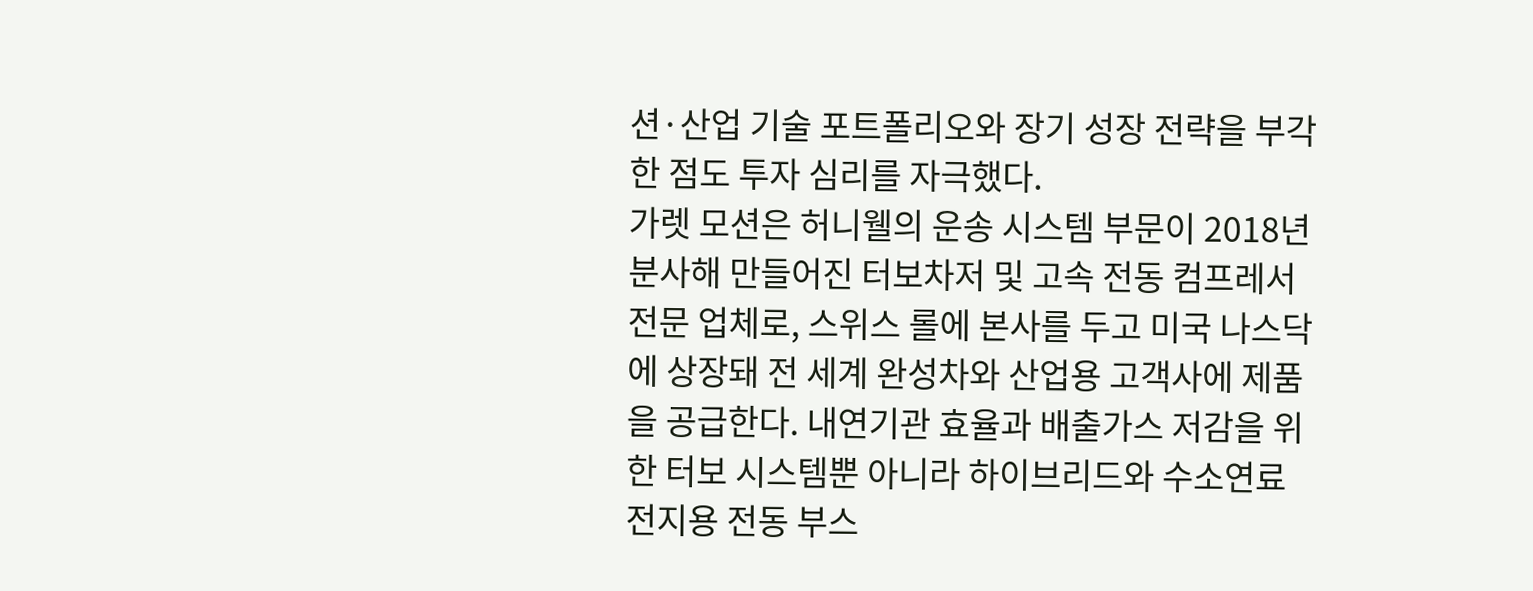션·산업 기술 포트폴리오와 장기 성장 전략을 부각한 점도 투자 심리를 자극했다.
가렛 모션은 허니웰의 운송 시스템 부문이 2018년 분사해 만들어진 터보차저 및 고속 전동 컴프레서 전문 업체로, 스위스 롤에 본사를 두고 미국 나스닥에 상장돼 전 세계 완성차와 산업용 고객사에 제품을 공급한다. 내연기관 효율과 배출가스 저감을 위한 터보 시스템뿐 아니라 하이브리드와 수소연료전지용 전동 부스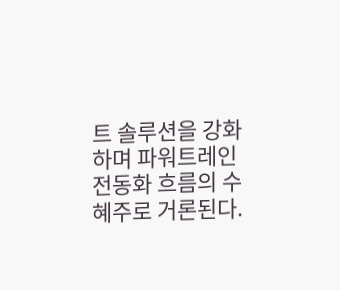트 솔루션을 강화하며 파워트레인 전동화 흐름의 수혜주로 거론된다.